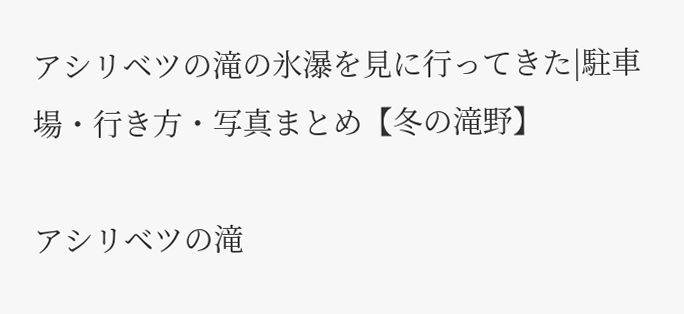アシリベツの滝の氷瀑を見に行ってきた|駐車場・行き方・写真まとめ【冬の滝野】

アシリベツの滝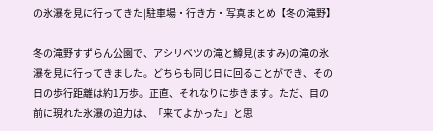の氷瀑を見に行ってきた|駐車場・行き方・写真まとめ【冬の滝野】

冬の滝野すずらん公園で、アシリベツの滝と鱒見(ますみ)の滝の氷瀑を見に行ってきました。どちらも同じ日に回ることができ、その日の歩行距離は約1万歩。正直、それなりに歩きます。ただ、目の前に現れた氷瀑の迫力は、「来てよかった」と思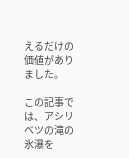えるだけの価値がありました。

この記事では、アシリベツの滝の氷瀑を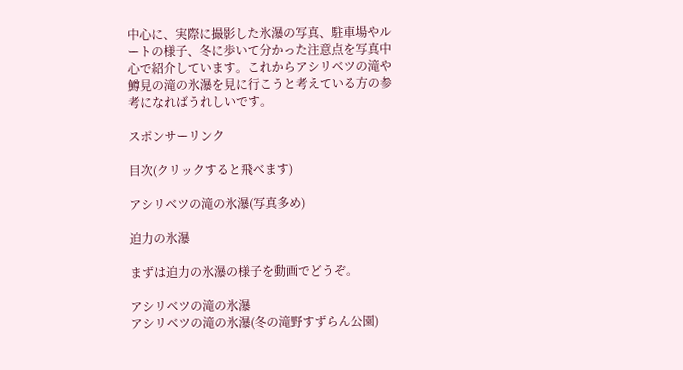中心に、実際に撮影した氷瀑の写真、駐車場やルートの様子、冬に歩いて分かった注意点を写真中心で紹介しています。これからアシリベツの滝や鱒見の滝の氷瀑を見に行こうと考えている方の参考になればうれしいです。

スポンサーリンク

目次(クリックすると飛べます)

アシリベツの滝の氷瀑(写真多め)

迫力の氷瀑

まずは迫力の氷瀑の様子を動画でどうぞ。

アシリベツの滝の氷瀑
アシリベツの滝の氷瀑(冬の滝野すずらん公園)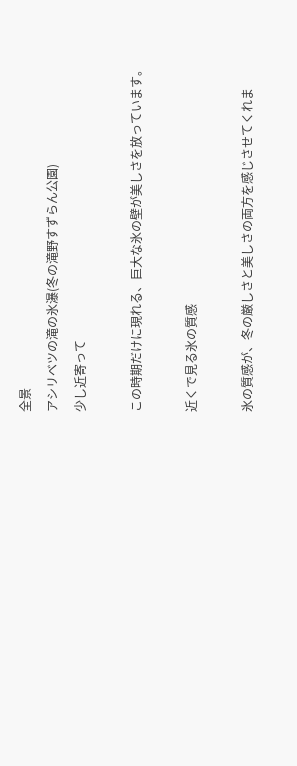全景
アシリベツの滝の氷瀑(冬の滝野すずらん公園)
少し近寄って

この時期だけに現れる、巨大な氷の壁が美しさを放っています。

近くで見る氷の質感

氷の質感が、冬の厳しさと美しさの両方を感じさせてくれま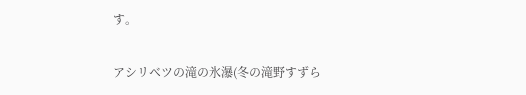す。

アシリベツの滝の氷瀑(冬の滝野すずら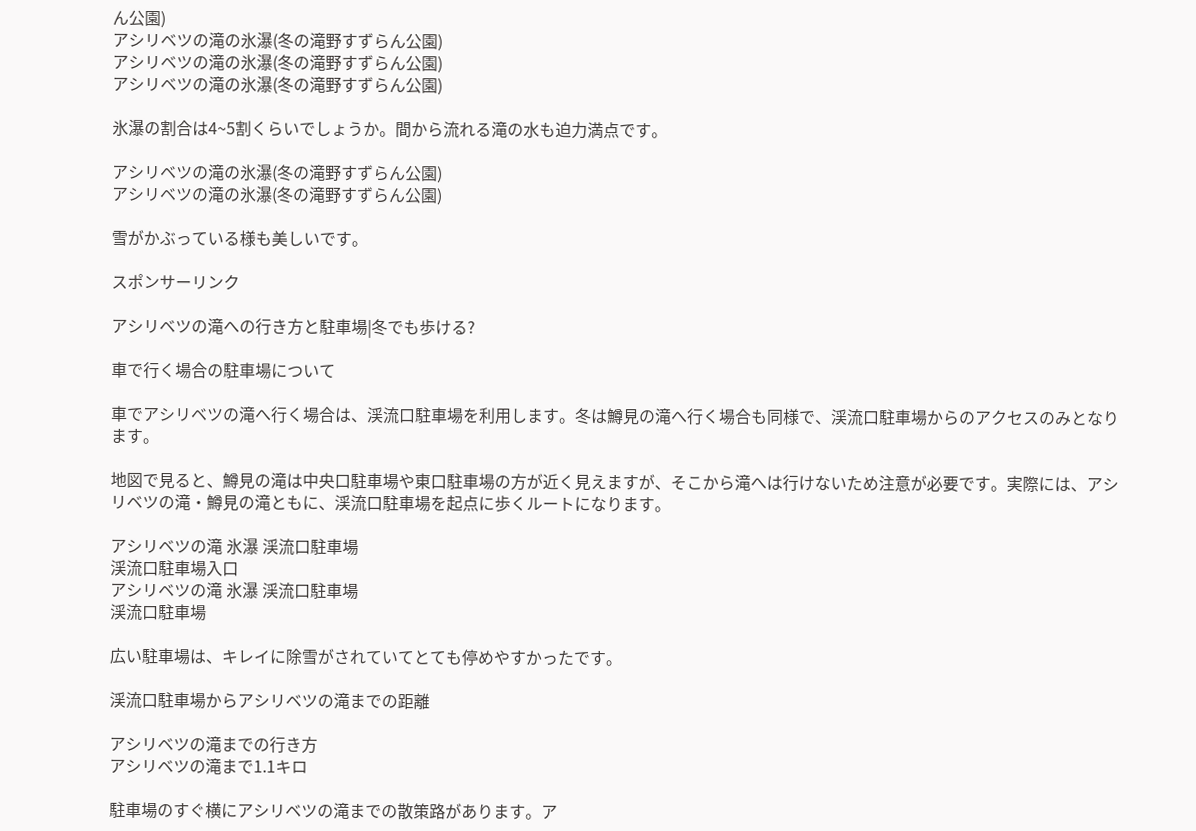ん公園)
アシリベツの滝の氷瀑(冬の滝野すずらん公園)
アシリベツの滝の氷瀑(冬の滝野すずらん公園)
アシリベツの滝の氷瀑(冬の滝野すずらん公園)

氷瀑の割合は4~5割くらいでしょうか。間から流れる滝の水も迫力満点です。

アシリベツの滝の氷瀑(冬の滝野すずらん公園)
アシリベツの滝の氷瀑(冬の滝野すずらん公園)

雪がかぶっている様も美しいです。

スポンサーリンク

アシリベツの滝への行き方と駐車場|冬でも歩ける?

車で行く場合の駐車場について

車でアシリベツの滝へ行く場合は、渓流口駐車場を利用します。冬は鱒見の滝へ行く場合も同様で、渓流口駐車場からのアクセスのみとなります。

地図で見ると、鱒見の滝は中央口駐車場や東口駐車場の方が近く見えますが、そこから滝へは行けないため注意が必要です。実際には、アシリベツの滝・鱒見の滝ともに、渓流口駐車場を起点に歩くルートになります。

アシリベツの滝 氷瀑 渓流口駐車場
渓流口駐車場入口
アシリベツの滝 氷瀑 渓流口駐車場
渓流口駐車場

広い駐車場は、キレイに除雪がされていてとても停めやすかったです。

渓流口駐車場からアシリベツの滝までの距離

アシリベツの滝までの行き方
アシリベツの滝まで1.1キロ

駐車場のすぐ横にアシリベツの滝までの散策路があります。ア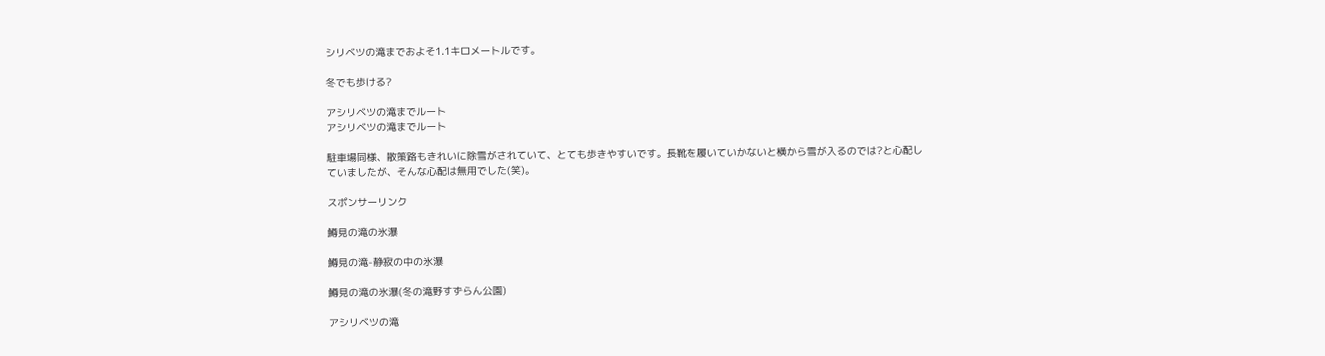シリベツの滝までおよそ1.1キロメートルです。

冬でも歩ける?

アシリベツの滝までルート
アシリベツの滝までルート

駐車場同様、散策路もきれいに除雪がされていて、とても歩きやすいです。長靴を履いていかないと横から雪が入るのでは?と心配していましたが、そんな心配は無用でした(笑)。

スポンサーリンク

鱒見の滝の氷瀑

鱒見の滝-静寂の中の氷瀑

鱒見の滝の氷瀑(冬の滝野すずらん公園)

アシリベツの滝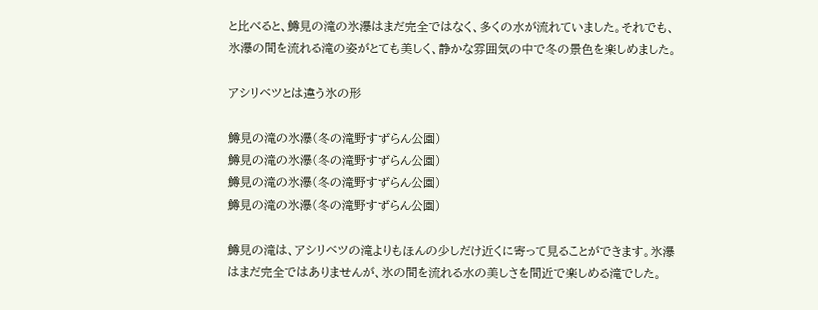と比べると、鱒見の滝の氷瀑はまだ完全ではなく、多くの水が流れていました。それでも、氷瀑の間を流れる滝の姿がとても美しく、静かな雰囲気の中で冬の景色を楽しめました。

アシリベツとは違う氷の形

鱒見の滝の氷瀑(冬の滝野すずらん公園)
鱒見の滝の氷瀑(冬の滝野すずらん公園)
鱒見の滝の氷瀑(冬の滝野すずらん公園)
鱒見の滝の氷瀑(冬の滝野すずらん公園)

鱒見の滝は、アシリベツの滝よりもほんの少しだけ近くに寄って見ることができます。氷瀑はまだ完全ではありませんが、氷の間を流れる水の美しさを間近で楽しめる滝でした。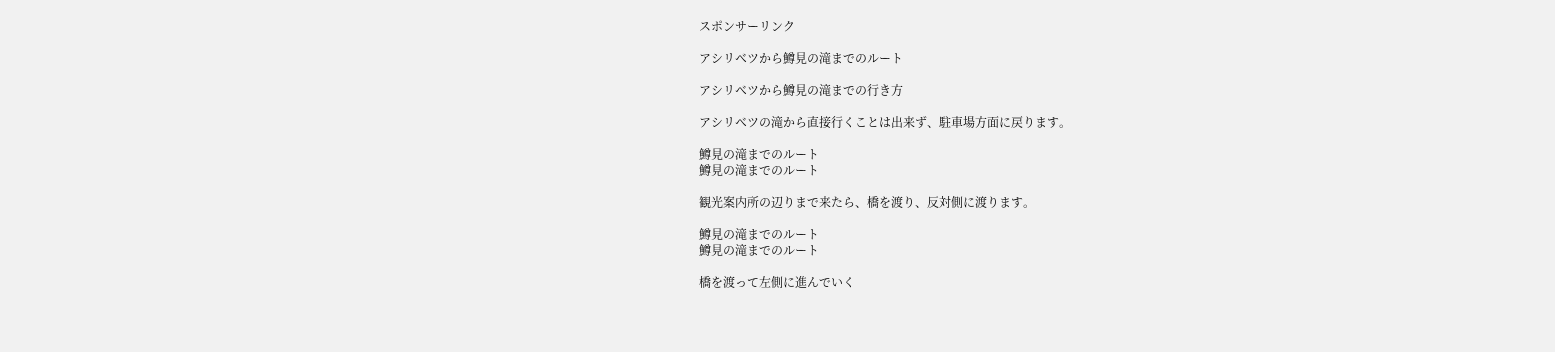スポンサーリンク

アシリベツから鱒見の滝までのルート

アシリベツから鱒見の滝までの行き方

アシリベツの滝から直接行くことは出来ず、駐車場方面に戻ります。

鱒見の滝までのルート
鱒見の滝までのルート

観光案内所の辺りまで来たら、橋を渡り、反対側に渡ります。

鱒見の滝までのルート
鱒見の滝までのルート

橋を渡って左側に進んでいく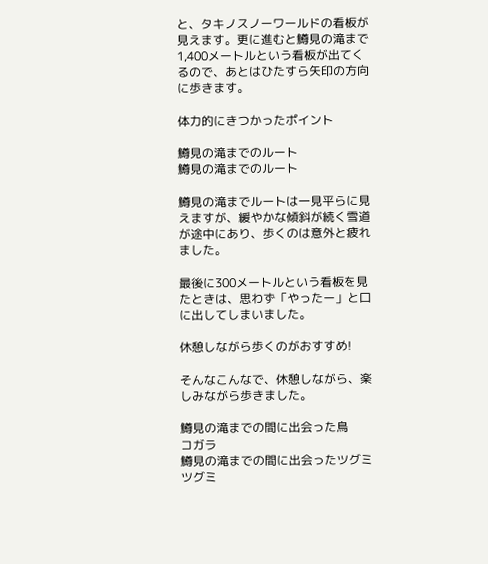と、タキノスノーワールドの看板が見えます。更に進むと鱒見の滝まで1,400メートルという看板が出てくるので、あとはひたすら矢印の方向に歩きます。

体力的にきつかったポイント

鱒見の滝までのルート
鱒見の滝までのルート

鱒見の滝までルートは一見平らに見えますが、緩やかな傾斜が続く雪道が途中にあり、歩くのは意外と疲れました。

最後に300メートルという看板を見たときは、思わず「やったー」と口に出してしまいました。

休憩しながら歩くのがおすすめ!

そんなこんなで、休憩しながら、楽しみながら歩きました。

鱒見の滝までの間に出会った鳥
コガラ
鱒見の滝までの間に出会ったツグミ
ツグミ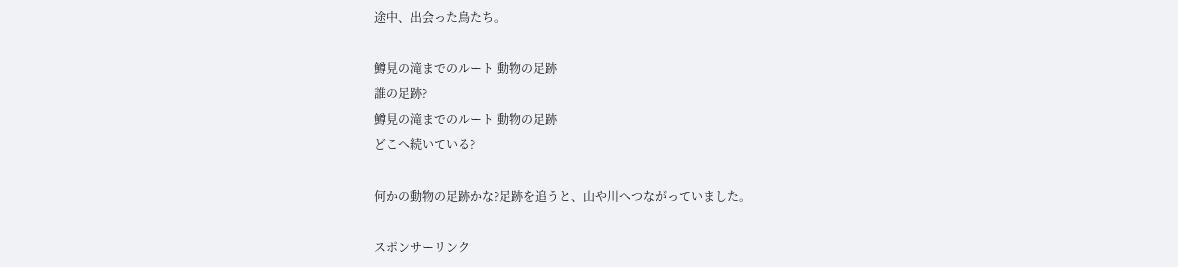途中、出会った鳥たち。

鱒見の滝までのルート 動物の足跡
誰の足跡?
鱒見の滝までのルート 動物の足跡
どこへ続いている?

何かの動物の足跡かな?足跡を追うと、山や川へつながっていました。

スポンサーリンク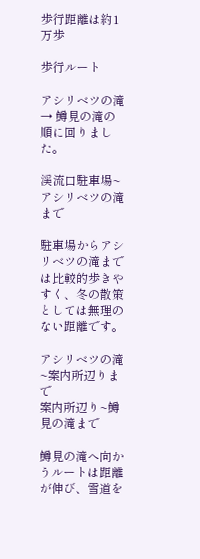歩行距離は約1万歩

歩行ルート

アシリベツの滝 → 鱒見の滝の順に回りました。

渓流口駐車場~アシリベツの滝まで

駐車場からアシリベツの滝までは比較的歩きやすく、冬の散策としては無理のない距離です。

アシリベツの滝~案内所辺りまで
案内所辺り~鱒見の滝まで

鱒見の滝へ向かうルートは距離が伸び、雪道を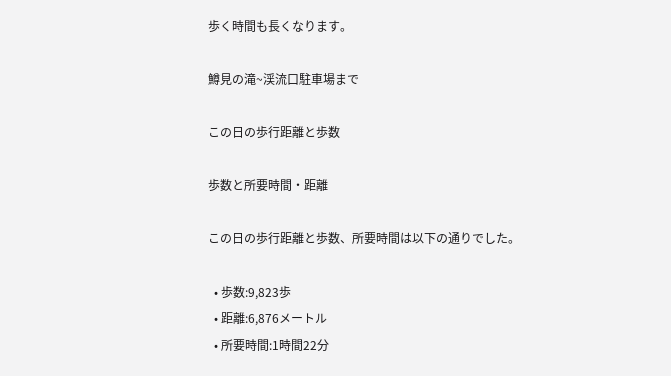歩く時間も長くなります。

鱒見の滝~渓流口駐車場まで

この日の歩行距離と歩数

歩数と所要時間・距離

この日の歩行距離と歩数、所要時間は以下の通りでした。

  • 歩数:9,823歩
  • 距離:6,876メートル
  • 所要時間:1時間22分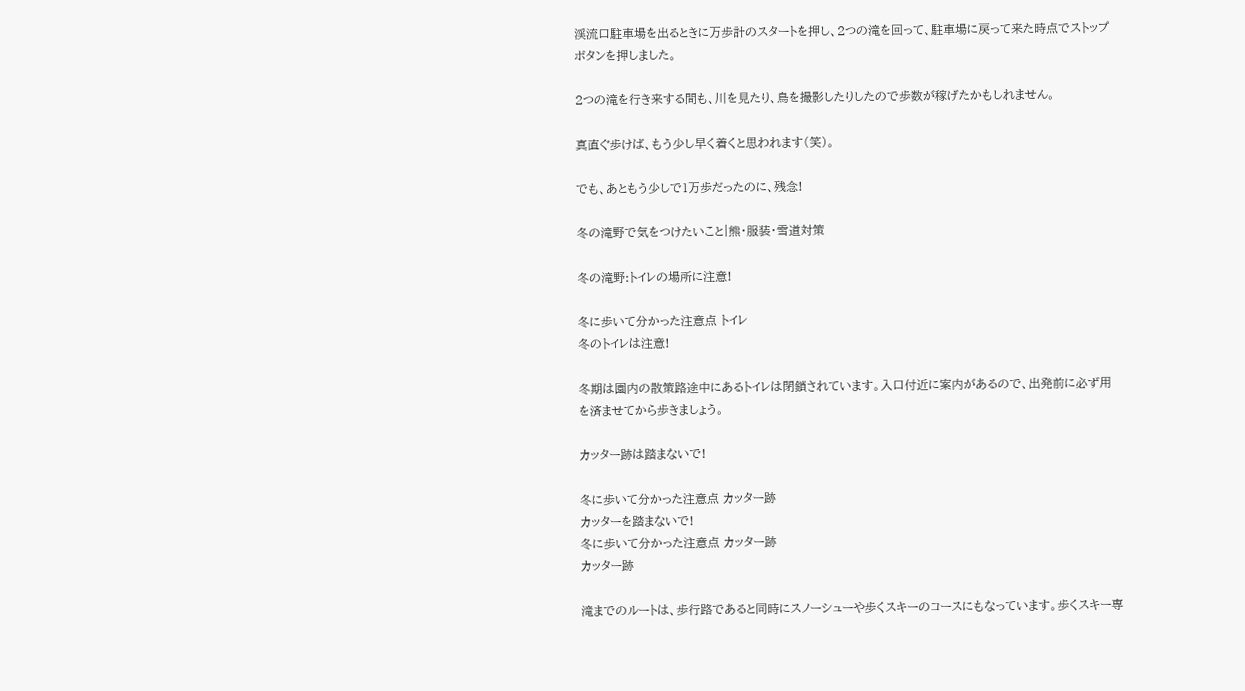渓流口駐車場を出るときに万歩計のスタートを押し、2つの滝を回って、駐車場に戻って来た時点でストップボタンを押しました。

2つの滝を行き来する間も、川を見たり、鳥を撮影したりしたので歩数が稼げたかもしれません。

真直ぐ歩けば、もう少し早く着くと思われます(笑)。

でも、あともう少しで1万歩だったのに、残念!

冬の滝野で気をつけたいこと|熊・服装・雪道対策

冬の滝野:トイレの場所に注意!

冬に歩いて分かった注意点 トイレ
冬のトイレは注意!

冬期は園内の散策路途中にあるトイレは閉鎖されています。入口付近に案内があるので、出発前に必ず用を済ませてから歩きましょう。

カッター跡は踏まないで!

冬に歩いて分かった注意点 カッター跡
カッターを踏まないで!
冬に歩いて分かった注意点 カッター跡
カッター跡

滝までのルートは、歩行路であると同時にスノーシューや歩くスキーのコースにもなっています。歩くスキー専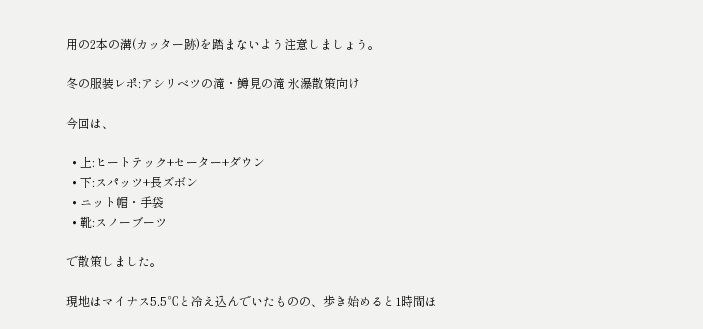用の2本の溝(カッター跡)を踏まないよう注意しましょう。

冬の服装レポ:アシリベツの滝・鱒見の滝 氷瀑散策向け

今回は、

  • 上:ヒートテック+セーター+ダウン
  • 下:スパッツ+長ズボン
  • ニット帽・手袋
  • 靴:スノーブーツ

で散策しました。

現地はマイナス5.5℃と冷え込んでいたものの、歩き始めると1時間ほ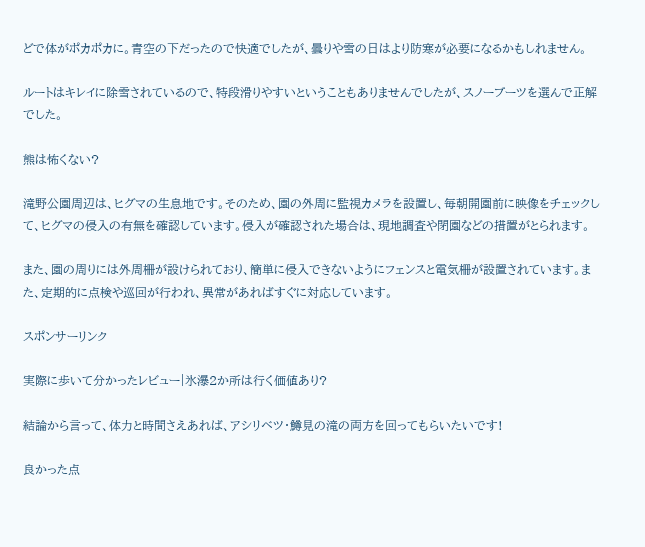どで体がポカポカに。青空の下だったので快適でしたが、曇りや雪の日はより防寒が必要になるかもしれません。

ルートはキレイに除雪されているので、特段滑りやすいということもありませんでしたが、スノーブーツを選んで正解でした。

熊は怖くない?

滝野公園周辺は、ヒグマの生息地です。そのため、園の外周に監視カメラを設置し、毎朝開園前に映像をチェックして、ヒグマの侵入の有無を確認しています。侵入が確認された場合は、現地調査や閉園などの措置がとられます。

また、園の周りには外周柵が設けられており、簡単に侵入できないようにフェンスと電気柵が設置されています。また、定期的に点検や巡回が行われ、異常があればすぐに対応しています。

スポンサーリンク

実際に歩いて分かったレビュー|氷瀑2か所は行く価値あり?

結論から言って、体力と時間さえあれば、アシリベツ・鱒見の滝の両方を回ってもらいたいです!

良かった点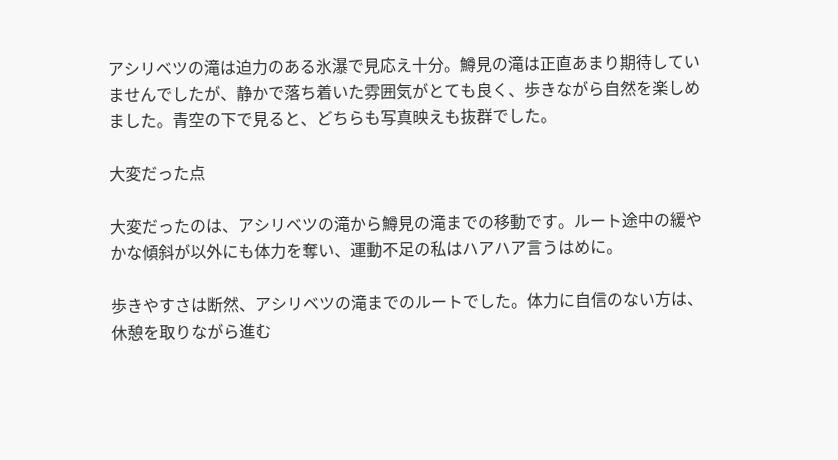アシリベツの滝は迫力のある氷瀑で見応え十分。鱒見の滝は正直あまり期待していませんでしたが、静かで落ち着いた雰囲気がとても良く、歩きながら自然を楽しめました。青空の下で見ると、どちらも写真映えも抜群でした。

大変だった点

大変だったのは、アシリベツの滝から鱒見の滝までの移動です。ルート途中の緩やかな傾斜が以外にも体力を奪い、運動不足の私はハアハア言うはめに。

歩きやすさは断然、アシリベツの滝までのルートでした。体力に自信のない方は、休憩を取りながら進む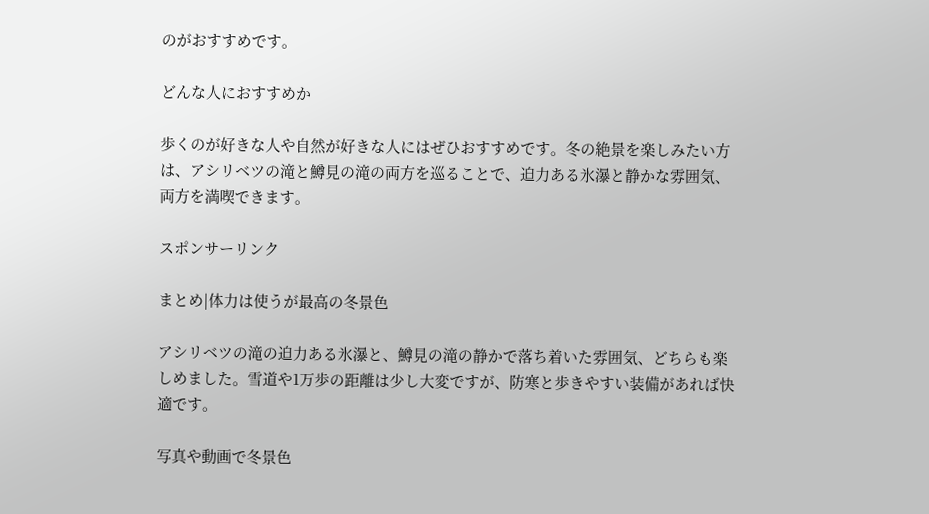のがおすすめです。

どんな人におすすめか

歩くのが好きな人や自然が好きな人にはぜひおすすめです。冬の絶景を楽しみたい方は、アシリベツの滝と鱒見の滝の両方を巡ることで、迫力ある氷瀑と静かな雰囲気、両方を満喫できます。

スポンサーリンク

まとめ|体力は使うが最高の冬景色

アシリベツの滝の迫力ある氷瀑と、鱒見の滝の静かで落ち着いた雰囲気、どちらも楽しめました。雪道や1万歩の距離は少し大変ですが、防寒と歩きやすい装備があれば快適です。

写真や動画で冬景色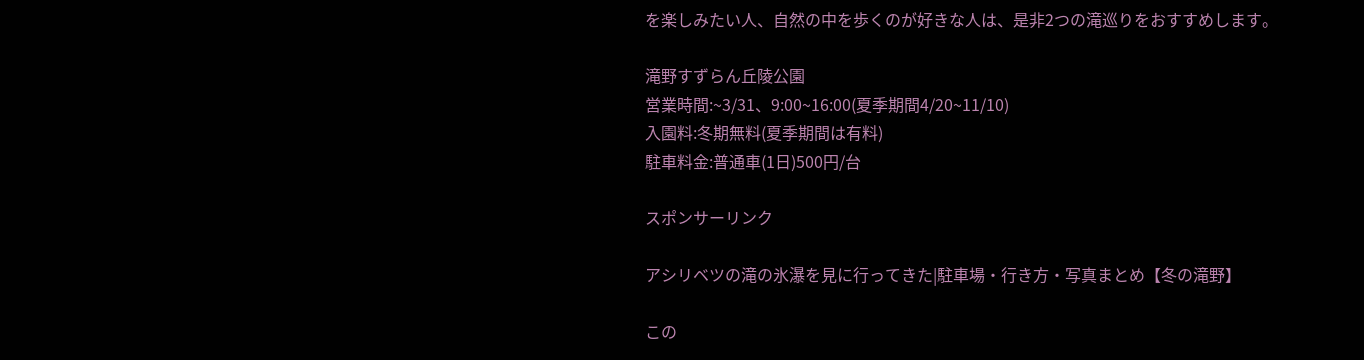を楽しみたい人、自然の中を歩くのが好きな人は、是非2つの滝巡りをおすすめします。

滝野すずらん丘陵公園
営業時間:~3/31、9:00~16:00(夏季期間4/20~11/10)
入園料:冬期無料(夏季期間は有料)
駐車料金:普通車(1日)500円/台

スポンサーリンク

アシリベツの滝の氷瀑を見に行ってきた|駐車場・行き方・写真まとめ【冬の滝野】

この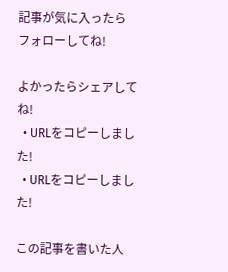記事が気に入ったら
フォローしてね!

よかったらシェアしてね!
  • URLをコピーしました!
  • URLをコピーしました!

この記事を書いた人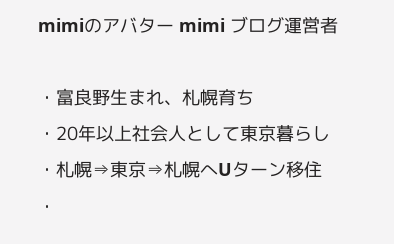mimiのアバター mimi ブログ運営者

・富良野生まれ、札幌育ち
・20年以上社会人として東京暮らし
・札幌⇒東京⇒札幌へUターン移住
・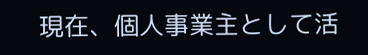現在、個人事業主として活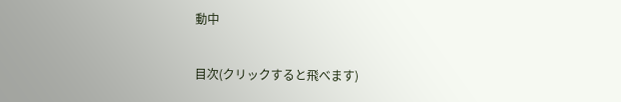動中

目次(クリックすると飛べます)